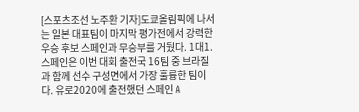[스포츠조선 노주환 기자]도쿄올림픽에 나서는 일본 대표팀이 마지막 평가전에서 강력한 우승 후보 스페인과 무승부를 거뒀다. 1대1.
스페인은 이번 대회 출전국 16팀 중 브라질과 함께 선수 구성면에서 가장 훌륭한 팀이다. 유로2020에 출전했던 스페인 A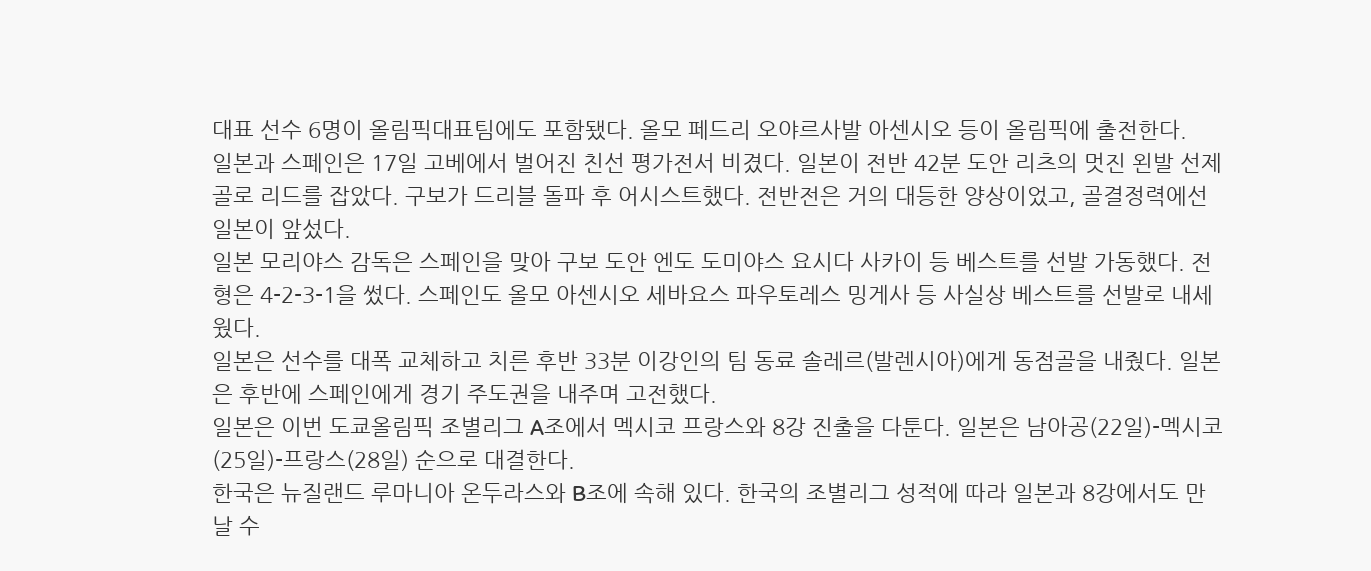대표 선수 6명이 올림픽대표팀에도 포함됐다. 올모 페드리 오야르사발 아센시오 등이 올림픽에 출전한다.
일본과 스페인은 17일 고베에서 벌어진 친선 평가전서 비겼다. 일본이 전반 42분 도안 리츠의 멋진 왼발 선제골로 리드를 잡았다. 구보가 드리블 돌파 후 어시스트했다. 전반전은 거의 대등한 양상이었고, 골결정력에선 일본이 앞섰다.
일본 모리야스 감독은 스페인을 맞아 구보 도안 엔도 도미야스 요시다 사카이 등 베스트를 선발 가동했다. 전형은 4-2-3-1을 썼다. 스페인도 올모 아센시오 세바요스 파우토레스 밍게사 등 사실상 베스트를 선발로 내세웠다.
일본은 선수를 대폭 교체하고 치른 후반 33분 이강인의 팀 동료 솔레르(발렌시아)에게 동점골을 내줬다. 일본은 후반에 스페인에게 경기 주도권을 내주며 고전했다.
일본은 이번 도쿄올림픽 조별리그 A조에서 멕시코 프랑스와 8강 진출을 다툰다. 일본은 남아공(22일)-멕시코(25일)-프랑스(28일) 순으로 대결한다.
한국은 뉴질랜드 루마니아 온두라스와 B조에 속해 있다. 한국의 조별리그 성적에 따라 일본과 8강에서도 만날 수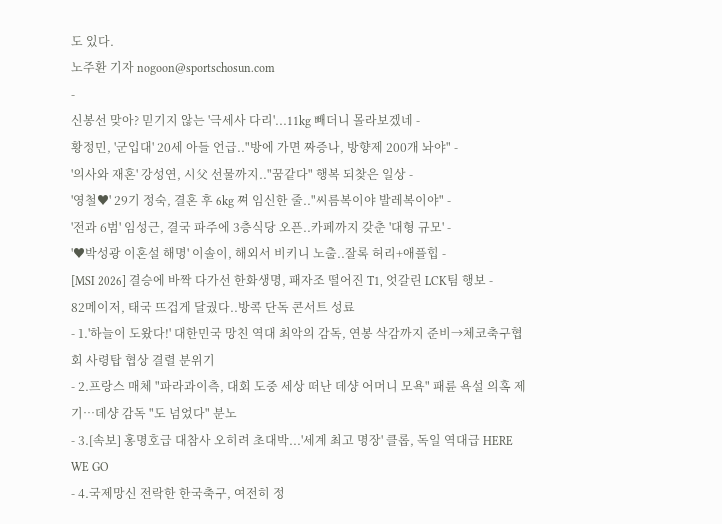도 있다.
노주환 기자 nogoon@sportschosun.com
-
신봉선 맞아? 믿기지 않는 '극세사 다리'...11kg 빼더니 몰라보겠네 -
황정민, '군입대' 20세 아들 언급.."방에 가면 짜증나, 방향제 200개 놔야" -
'의사와 재혼' 강성연, 시父 선물까지.."꿈같다" 행복 되찾은 일상 -
'영철♥' 29기 정숙, 결혼 후 6kg 쪄 임신한 줄.."씨름복이야 발레복이야" -
'전과 6범' 임성근, 결국 파주에 3층식당 오픈..카페까지 갖춘 '대형 규모' -
'♥박성광 이혼설 해명' 이솔이, 해외서 비키니 노출..잘록 허리+애플힙 -
[MSI 2026] 결승에 바짝 다가선 한화생명, 패자조 떨어진 T1, 엇갈린 LCK팀 행보 -
82메이저, 태국 뜨겁게 달궜다..방콕 단독 콘서트 성료
- 1.'하늘이 도왔다!' 대한민국 망친 역대 최악의 감독, 연봉 삭감까지 준비→체코축구협회 사령탑 협상 결렬 분위기
- 2.프랑스 매체 "파라과이측, 대회 도중 세상 떠난 데샹 어머니 모욕" 패륜 욕설 의혹 제기…데샹 감독 "도 넘었다" 분노
- 3.[속보] 홍명호급 대참사 오히려 초대박...'세계 최고 명장' 클롭, 독일 역대급 HERE WE GO
- 4.국제망신 전락한 한국축구, 여전히 정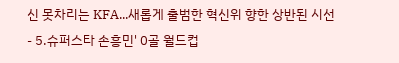신 못차리는 KFA...새롭게 출범한 혁신위 향한 상반된 시선
- 5.슈퍼스타 손흥민' 0골 월드컵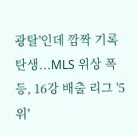광탈'인데 깜짝 기록 탄생...MLS 위상 폭등, 16강 배출 리그 '5위'